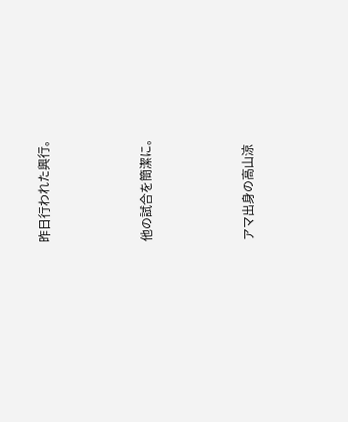昨日行われた興行。



他の試合を簡潔に。



アマ出身の高山涼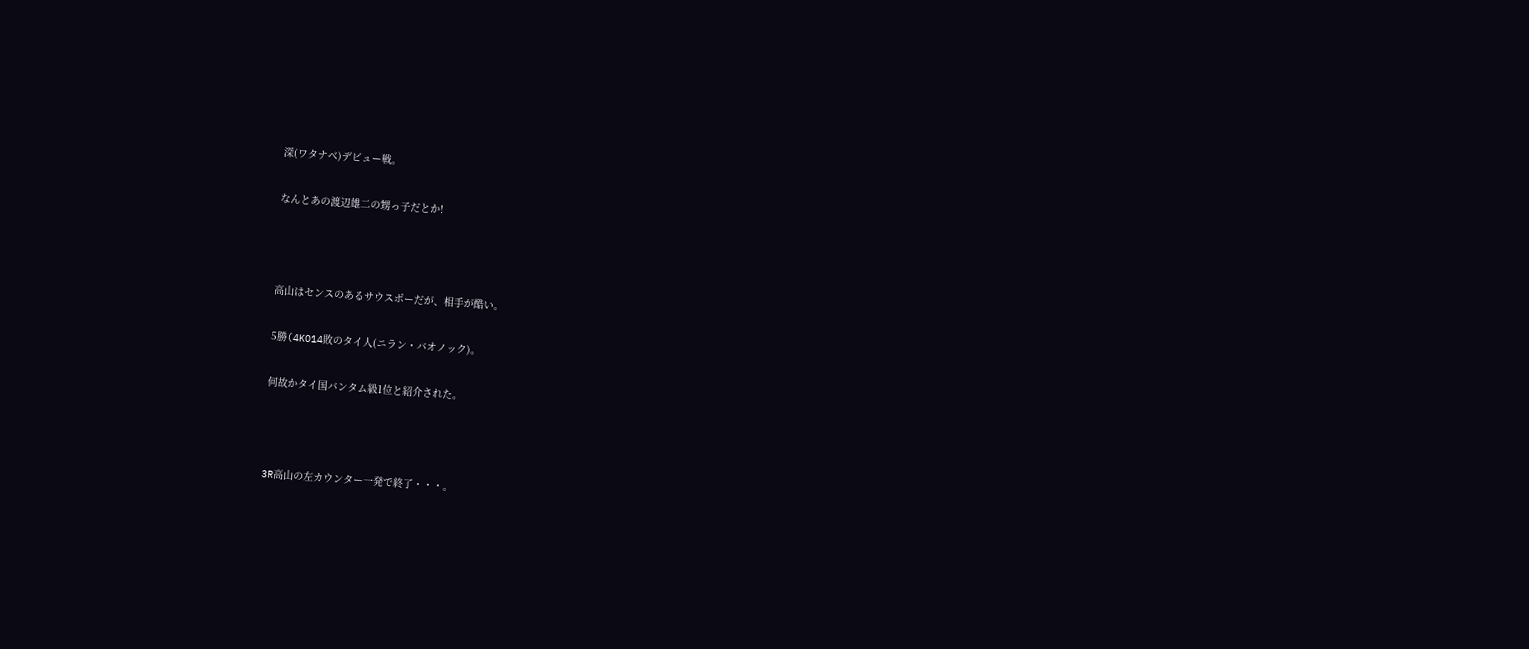深(ワタナベ)デビュー戦。

なんとあの渡辺雄二の甥っ子だとか!



高山はセンスのあるサウスポーだが、相手が酷い。

5勝(4KO14敗のタイ人(ニラン・バオノック)。

何故かタイ国バンタム級1位と紹介された。



3R高山の左カウンター一発で終了・・・。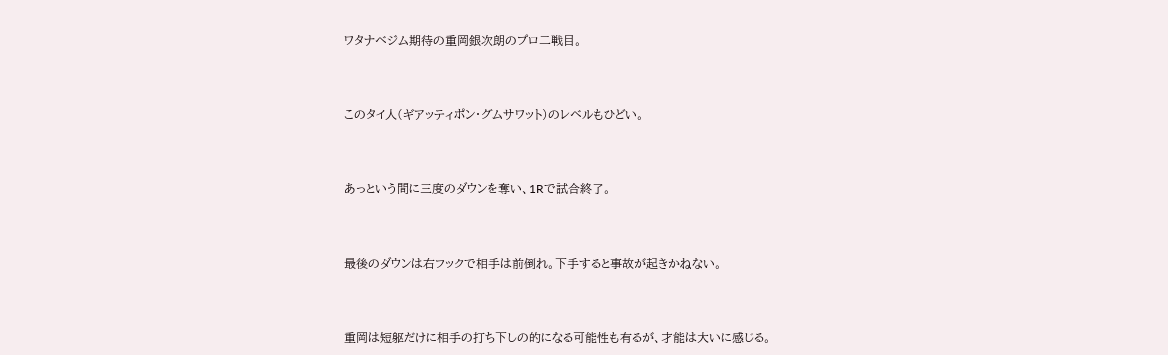ワタナベジム期待の重岡銀次朗のプロ二戦目。



このタイ人(ギアッティポン・グムサワット)のレベルもひどい。



あっという間に三度のダウンを奪い、1Rで試合終了。



最後のダウンは右フックで相手は前倒れ。下手すると事故が起きかねない。



重岡は短躯だけに相手の打ち下しの的になる可能性も有るが、才能は大いに感じる。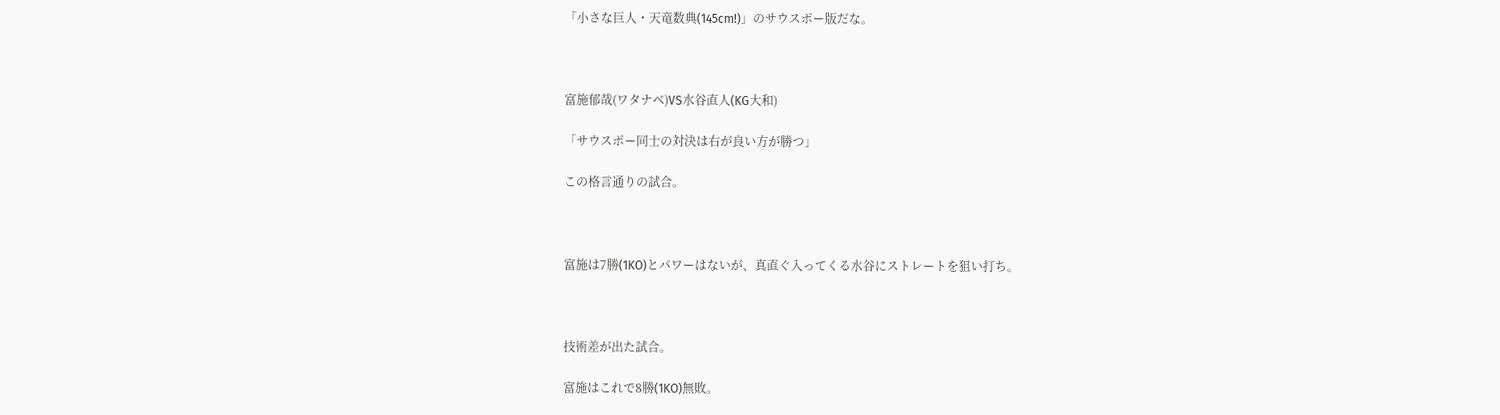「小さな巨人・天竜数典(145cm!)」のサウスポー版だな。



富施郁哉(ワタナベ)VS水谷直人(KG大和)

「サウスポー同士の対決は右が良い方が勝つ」

この格言通りの試合。



富施は7勝(1KO)とパワーはないが、真直ぐ入ってくる水谷にストレートを狙い打ち。



技術差が出た試合。

富施はこれで8勝(1KO)無敗。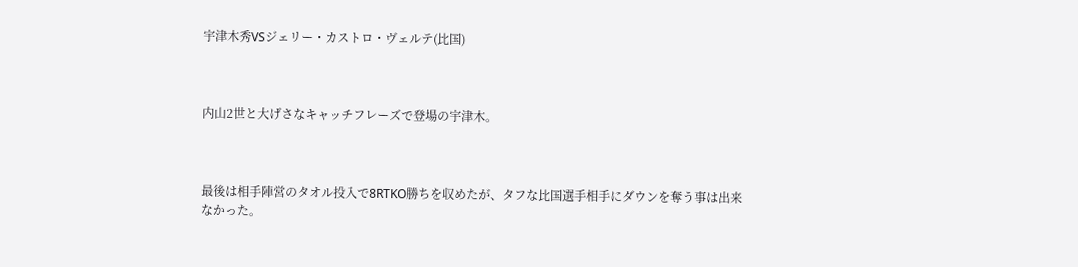宇津木秀VSジェリー・カストロ・ヴェルテ(比国)



内山2世と大げさなキャッチフレーズで登場の宇津木。



最後は相手陣営のタオル投入で8RTKO勝ちを収めたが、タフな比国選手相手にダウンを奪う事は出来なかった。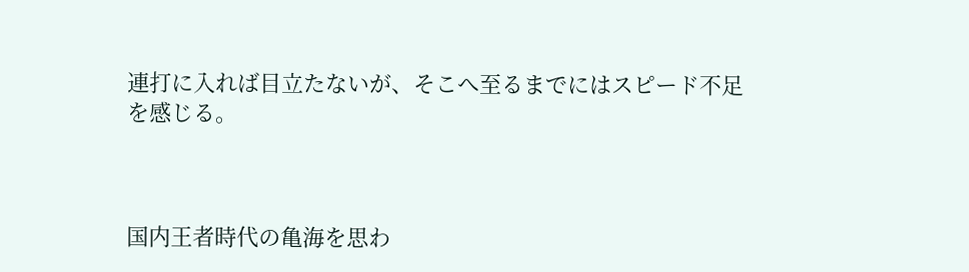連打に入れば目立たないが、そこへ至るまでにはスピード不足を感じる。



国内王者時代の亀海を思わ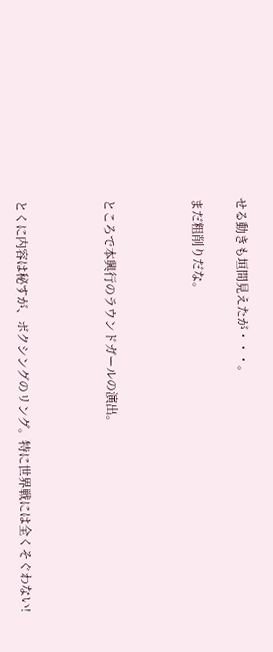せる動きも垣間見えたが・・・。

まだ粗削りだな。



ところで本興行のラウンドガールの演出。



とくに内容は秘すが、ボクシングのリング。特に世界戦には全くそぐわない!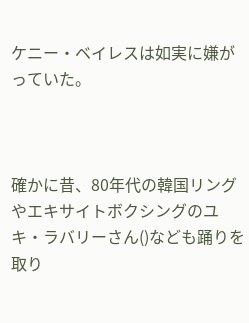ケニー・ベイレスは如実に嫌がっていた。



確かに昔、80年代の韓国リングやエキサイトボクシングのユキ・ラバリーさん()なども踊りを取り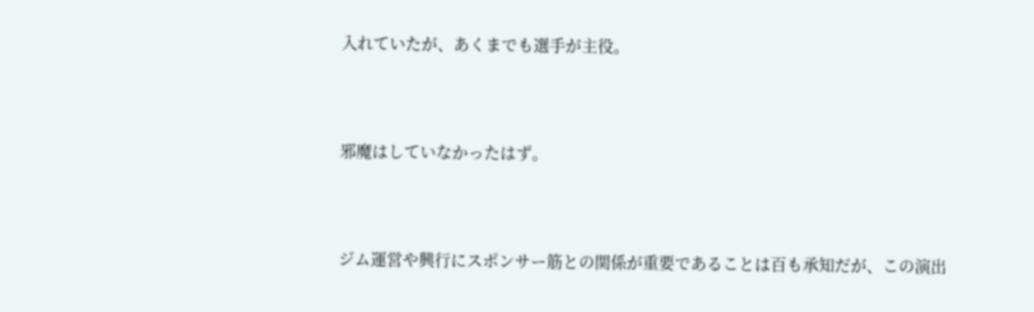入れていたが、あくまでも選手が主役。



邪魔はしていなかったはず。



ジム運営や興行にスポンサー筋との関係が重要であることは百も承知だが、この演出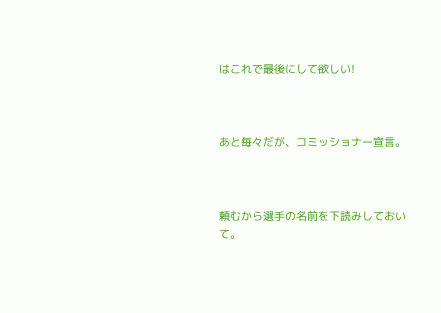はこれで最後にして欲しい!



あと毎々だが、コミッショナー宣言。



頼むから選手の名前を下読みしておいて。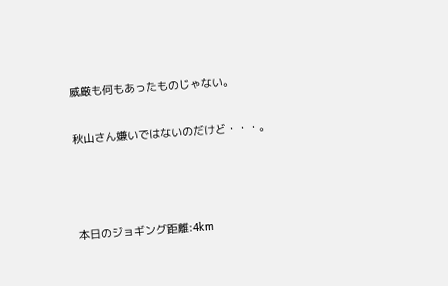威厳も何もあったものじゃない。

秋山さん嫌いではないのだけど・・・。



本日のジョギング距離:4km